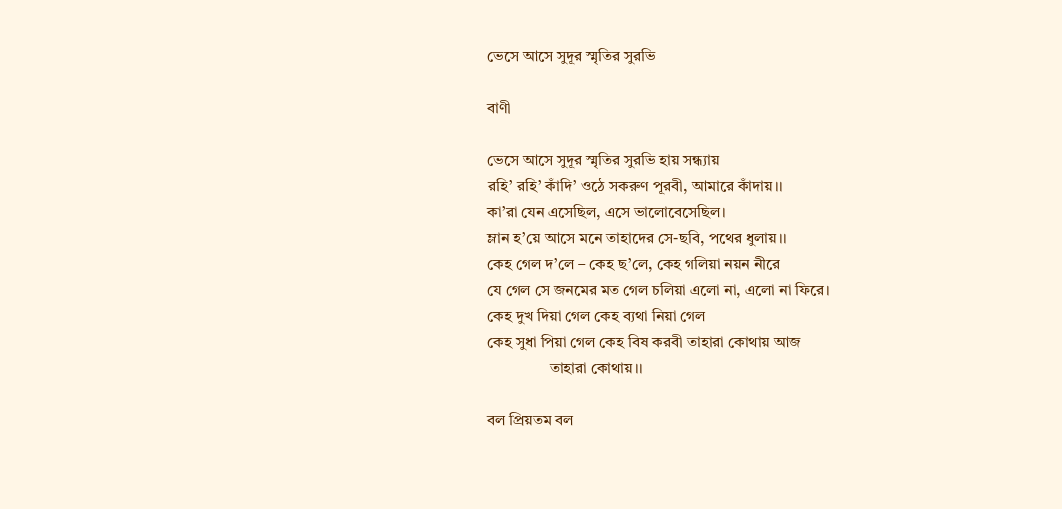ভেসে আসে সুদূর স্মৃতির সুরভি

বাণী

ভেসে আসে সুদূর স্মৃতির সুরভি হায় সন্ধ্যায়
রহি’ রহি’ কাঁদি’ ওঠে সকরুণ পূরবী, আমারে কাঁদায়।।
কা’রা যেন এসেছিল, এসে ভালোবেসেছিল।
ম্লান হ’য়ে আসে মনে তাহাদের সে-ছবি, পথের ধুলায়।।
কেহ গেল দ’লে – কেহ ছ’লে, কেহ গলিয়া নয়ন নীরে
যে গেল সে জনমের মত গেল চলিয়া এলো না, এলো না ফিরে।
কেহ দুখ দিয়া গেল কেহ ব্যথা নিয়া গেল
কেহ সুধা পিয়া গেল কেহ বিষ করবী তাহারা কোথায় আজ
                তাহারা কোথায়।।

বল প্রিয়তম বল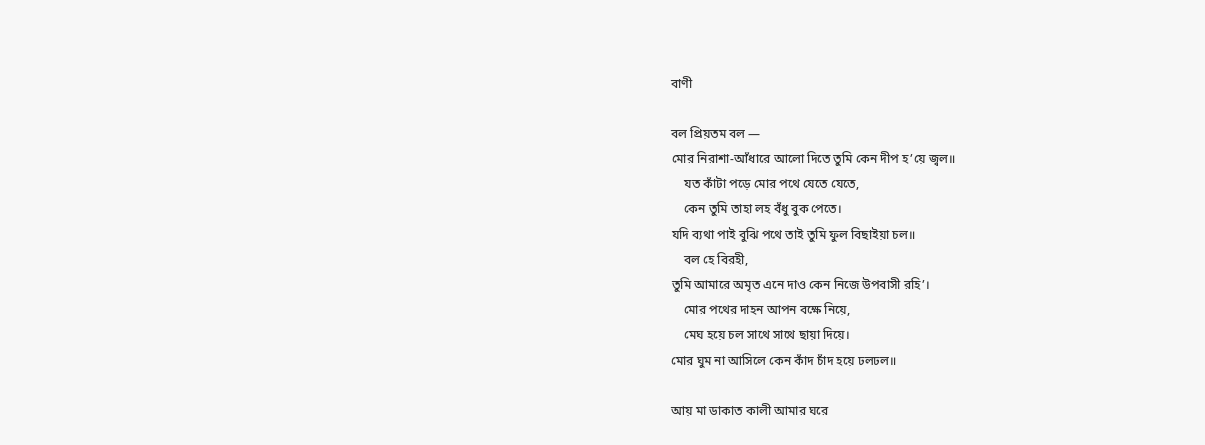বাণী

বল প্রিয়তম বল —
মোর নিরাশা-আঁধারে আলো দিতে তুমি কেন দীপ হ’য়ে জ্বল॥
    যত কাঁটা পড়ে মোর পথে যেতে যেতে,
    কেন তুমি তাহা লহ বঁধু বুক পেতে।
যদি ব্যথা পাই বুঝি পথে তাই তুমি ফুল বিছাইয়া চল॥
    বল হে বিরহী,
তুমি আমারে অমৃত এনে দাও কেন নিজে উপবাসী রহি’।
    মোর পথের দাহন আপন বক্ষে নিয়ে,
    মেঘ হয়ে চল সাথে সাথে ছায়া দিয়ে।
মোর ঘুম না আসিলে কেন কাঁদ চাঁদ হয়ে ঢলঢল॥

আয় মা ডাকাত কালী আমার ঘরে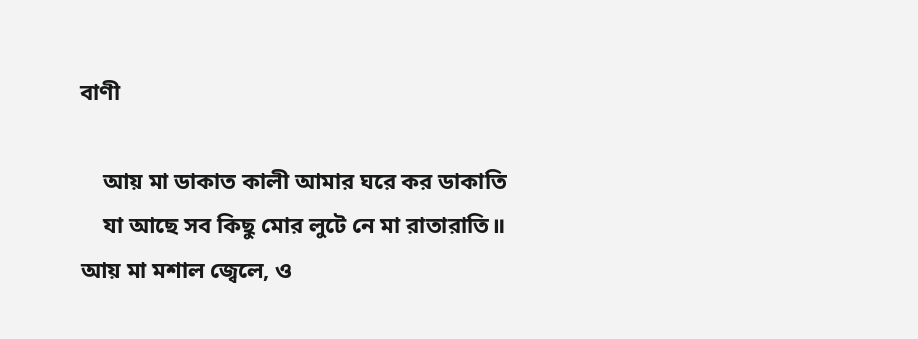বাণী

    আয় মা ডাকাত কালী আমার ঘরে কর ডাকাতি
    যা আছে সব কিছু মোর লুটে নে মা রাতারাতি॥
আয় মা মশাল জ্বেলে, ও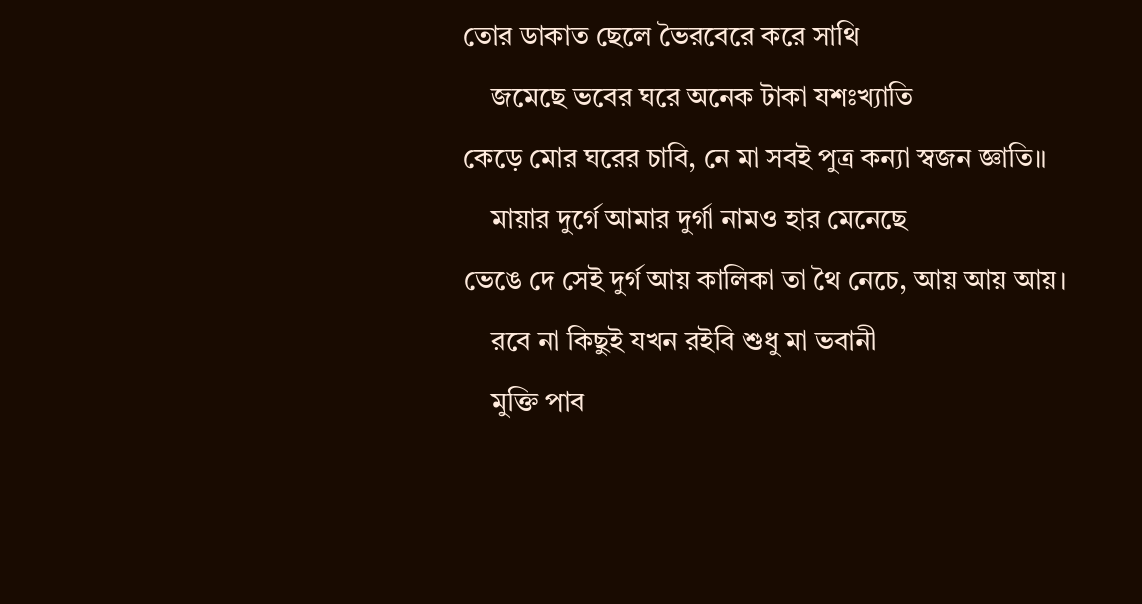তোর ডাকাত ছেলে ভৈরবেরে করে সাথি
    জমেছে ভবের ঘরে অনেক টাকা যশঃখ্যাতি
কেড়ে মোর ঘরের চাবি, নে মা সবই পুত্র কন্যা স্বজন জ্ঞাতি॥
    মায়ার দুর্গে আমার দুর্গা নামও হার মেনেছে
ভেঙে দে সেই দুর্গ আয় কালিকা তা থৈ নেচে, আয় আয় আয়।
    রবে না কিছুই যখন রইবি শুধু মা ভবানী
    মুক্তি পাব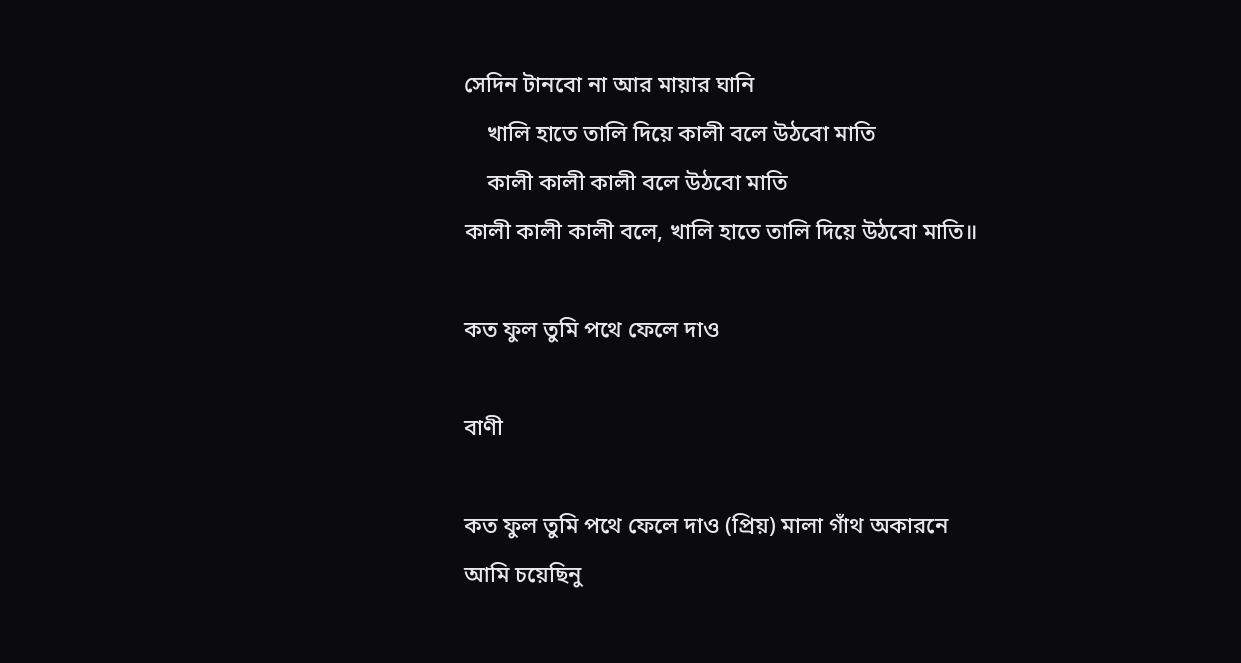সেদিন টানবো না আর মায়ার ঘানি
    খালি হাতে তালি দিয়ে কালী বলে উঠবো মাতি
    কালী কালী কালী বলে উঠবো মাতি
কালী কালী কালী বলে, খালি হাতে তালি দিয়ে উঠবো মাতি॥

কত ফুল তুমি পথে ফেলে দাও

বাণী

কত ফুল তুমি পথে ফেলে দাও (প্রিয়) মালা গাঁথ অকারনে
আমি চয়েছিনু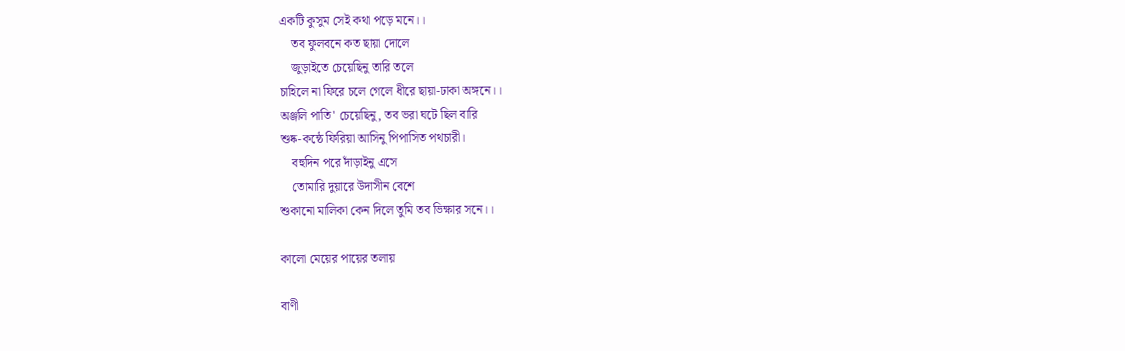একটি কুসুম সেই কথা পড়ে মনে।।
    তব ফুলবনে কত ছায়া দোলে
    জুড়াইতে চেয়েছিনু তারি তলে
চাহিলে না ফিরে চলে গেলে ধীরে ছায়া-ঢাকা অঙ্গনে।।
অঞ্জলি পাতি' চেয়েছিনু, তব ভরা ঘটে ছিল বারি
শুষ্ক-কন্ঠে ফিরিয়া আসিনু পিপাসিত পথচারী।
    বহুদিন পরে দাঁড়াইনু এসে
    তোমারি দুয়ারে উদাসীন বেশে
শুকানো মালিকা কেন দিলে তুমি তব ভিক্ষার সনে।।

কালো মেয়ের পায়ের তলায়

বাণী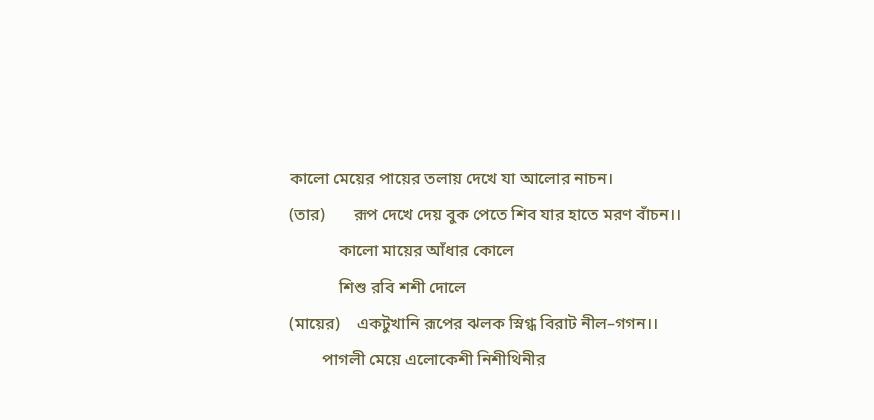কালো মেয়ের পায়ের তলায় দেখে যা আলোর নাচন।
(তার)       রূপ দেখে দেয় বুক পেতে শিব যার হাতে মরণ বাঁচন।।
            কালো মায়ের আঁধার কোলে
            শিশু রবি শশী দোলে
(মায়ের)    একটুখানি রূপের ঝলক স্নিগ্ধ বিরাট নীল–গগন।।
        পাগলী মেয়ে এলোকেশী নিশীথিনীর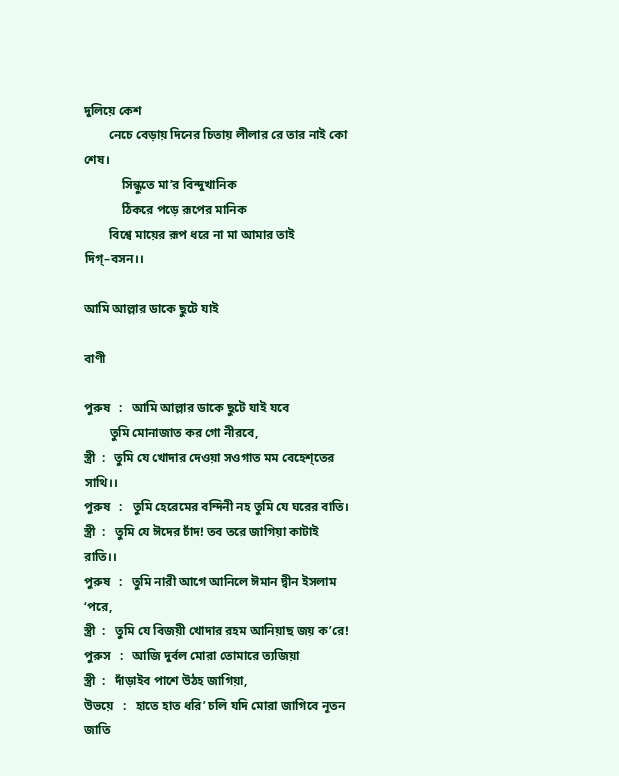দুলিয়ে কেশ
        নেচে বেড়ায় দিনের চিতায় লীলার রে তার নাই কো শেষ।
            সিন্ধুতে মা’র বিন্দুখানিক
            ঠিকরে পড়ে রূপের মানিক
        বিশ্বে মায়ের রূপ ধরে না মা আমার তাই দিগ্‌–বসন।।

আমি আল্লার ডাকে ছুটে যাই

বাণী

পুরুষ   :   আমি আল্লার ডাকে ছুটে যাই যবে
        তুমি মোনাজাত কর গো নীরবে,
স্ত্রী  :   তুমি যে খোদার দেওয়া সওগাত মম বেহেশ্‌তের সাথি।।
পুরুষ   :   তুমি হেরেমের বন্দিনী নহ তুমি যে ঘরের বাতি।
স্ত্রী  :   তুমি যে ঈদের চাঁদ! তব তরে জাগিয়া কাটাই রাতি।।
পুরুষ   :   তুমি নারী আগে আনিলে ঈমান দ্বীন ইসলাম ‘পরে,
স্ত্রী  :   তুমি যে বিজয়ী খোদার রহম আনিয়াছ জয় ক’রে!
পুরুস   :   আজি দুর্বল মোরা তোমারে ত্যজিয়া
স্ত্রী  :   দাঁড়াইব পাশে উঠহ জাগিয়া,
উভয়ে   :   হাতে হাত ধরি’ চলি যদি মোরা জাগিবে নূতন জাতি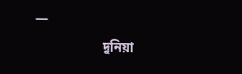—
                    দুনিয়া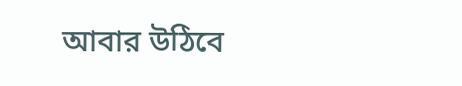আবার উঠিবে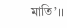মাতি’।।